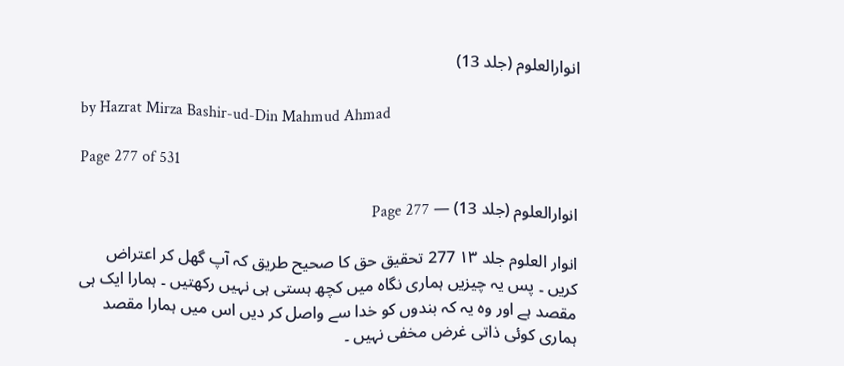انوارالعلوم (جلد 13)

by Hazrat Mirza Bashir-ud-Din Mahmud Ahmad

Page 277 of 531

انوارالعلوم (جلد 13) — Page 277

انوار العلوم جلد ۱۳ 277 تحقیق حق کا صحیح طریق کہ آپ گھل کر اعتراض کریں ۔ پس یہ چیزیں ہماری نگاہ میں کچھ ہستی ہی نہیں رکھتیں ۔ ہمارا ایک ہی مقصد ہے اور وہ یہ کہ بندوں کو خدا سے واصل کر دیں اس میں ہمارا مقصد ہماری کوئی ذاتی غرض مخفی نہیں ۔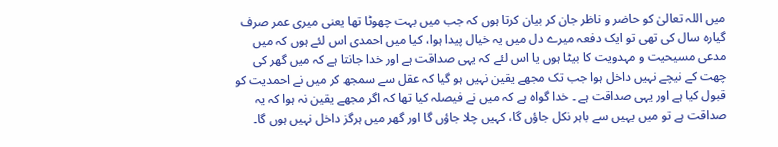میں اللہ تعالیٰ کو حاضر و ناظر جان کر بیان کرتا ہوں کہ جب میں بہت چھوٹا تھا یعنی میری عمر صرف گیارہ سال کی تھی تو ایک دفعہ میرے دل میں یہ خیال پیدا ہوا، کیا میں احمدی اس لئے ہوں کہ میں مدعی مسیحیت و مہدویت کا بیٹا ہوں یا اس لئے کہ یہی صداقت ہے اور خدا جانتا ہے کہ میں گھر کی چھت کے نیچے نہیں داخل ہوا جب تک مجھے یقین نہیں ہو گیا کہ عقل سے سمجھ کر میں نے احمدیت کو قبول کیا ہے اور یہی صداقت ہے ۔ خدا گواہ ہے کہ میں نے فیصلہ کیا تھا کہ اگر مجھے یقین نہ ہوا کہ یہ صداقت ہے تو میں یہیں سے باہر نکل جاؤں گا، کہیں چلا جاؤں گا اور گھر میں ہرگز داخل نہیں ہوں گا۔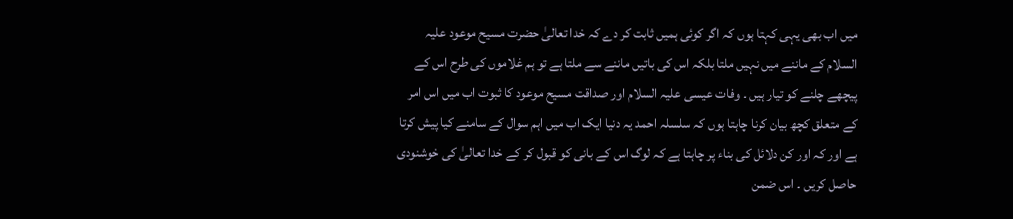میں اب بھی یہی کہتا ہوں کہ اگر کوئی ہمیں ثابت کر دے کہ خدا تعالیٰ حضرت مسیح موعود علیہ السلام کے ماننے میں نہیں ملتا بلکہ اس کی باتیں ماننے سے ملتا ہے تو ہم غلاموں کی طرح اس کے پیچھے چلنے کو تیار ہیں ۔ وفات عیسی علیہ السلام اور صداقت مسیح موعود کا ثبوت اب میں اس امر کے متعلق کچھ بیان کرنا چاہتا ہوں کہ سلسلہ احمد یہ دنیا ایک اب میں اہم سوال کے سامنے کیا پیش کرتا ہے اور کہ اور کن دلائل کی بناء پر چاہتا ہے کہ لوگ اس کے بانی کو قبول کر کے خدا تعالیٰ کی خوشنودی حاصل کریں ۔ اس ضمن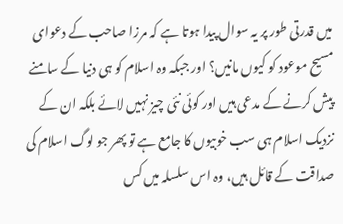میں قدرتی طور پر یہ سوال پیدا ہوتا ہے کہ مرزا صاحب کے دعوای مسیح موعود کو کیوں مانیں؟ اور جبکہ وہ اسلام کو ہی دنیا کے سامنے پیش کرنے کے مدعی ہیں اور کوئی نئی چیز نہیں لائے بلکہ ان کے نزدیک اسلام ہی سب خوبیوں کا جامع ہے تو پھر جو لوگ اسلام کی صداقت کے قائل ہیں، وہ اس سلسلہ میں کس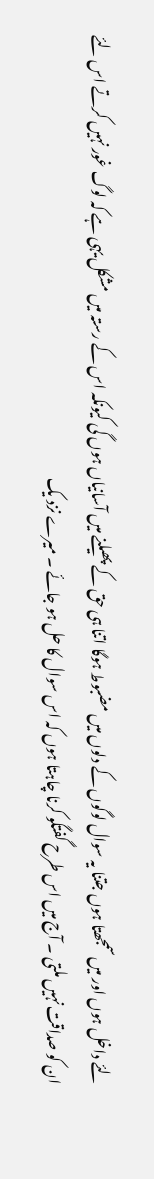لئے داخل ہوں اور میں سمجھتا ہوں جتنا یہ سوال لوگوں کے دلوں میں مضبوط ہوگا اتنا ہی حق کے پھیلنے میں آسانیاں ہوں گی کیونکہ اس کے رستہ میں مشکل یہی ہے کہ لوگ غور نہیں کرتے اس لئے ان کو صداقت نہیں ملتی ۔ آج میں اس طرح گفتگو کرنا چاہتا ہوں کہ اس سوال کا حل ہو جائے ۔ میرے نزد یک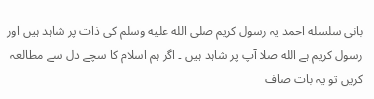بانی سلسله احمد یہ رسول کریم صلى الله عليه وسلم کی ذات پر شاہد ہیں اور رسول کریم ہے الله صلا آپ پر شاہد ہیں ۔ اگر ہم اسلام کا سچے دل سے مطالعہ کریں تو یہ بات صاف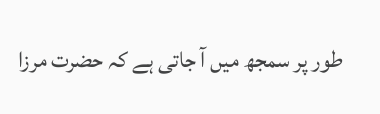طور پر سمجھ میں آ جاتی ہے کہ حضرت مرزا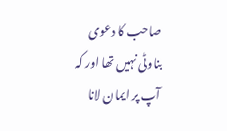صاحب کا دعوی بناوٹی نہیں تھا اور کہ آپ پر ایمان لانا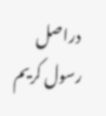دراصل رسول کریم